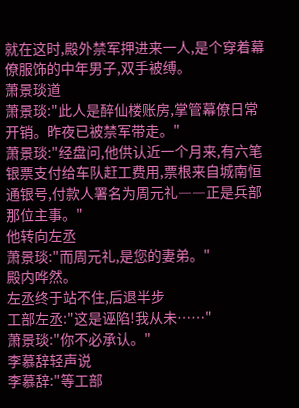就在这时,殿外禁军押进来一人,是个穿着幕僚服饰的中年男子,双手被缚。
萧景琰道
萧景琰:"此人是醉仙楼账房,掌管幕僚日常开销。昨夜已被禁军带走。"
萧景琰:"经盘问,他供认近一个月来,有六笔银票支付给车队赶工费用,票根来自城南恒通银号,付款人署名为周元礼――正是兵部那位主事。"
他转向左丞
萧景琰:"而周元礼,是您的妻弟。"
殿内哗然。
左丞终于站不住,后退半步
工部左丞:"这是诬陷!我从未……"
萧景琰:"你不必承认。"
李慕辞轻声说
李慕辞:"等工部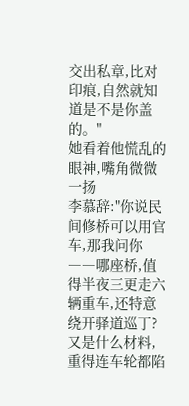交出私章,比对印痕,自然就知道是不是你盖的。"
她看着他慌乱的眼神,嘴角微微一扬
李慕辞:"你说民间修桥可以用官车,那我问你――哪座桥,值得半夜三更走六辆重车,还特意绕开驿道巡丁?又是什么材料,重得连车轮都陷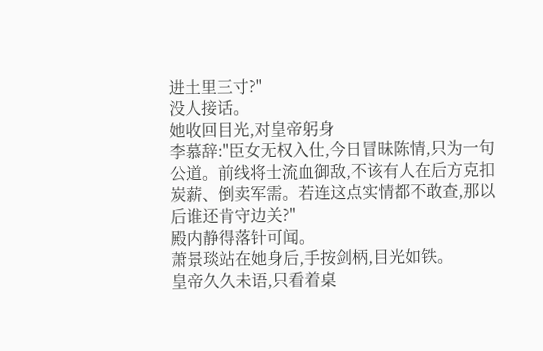进土里三寸?"
没人接话。
她收回目光,对皇帝躬身
李慕辞:"臣女无权入仕,今日冒昧陈情,只为一句公道。前线将士流血御敌,不该有人在后方克扣炭薪、倒卖军需。若连这点实情都不敢查,那以后谁还肯守边关?"
殿内静得落针可闻。
萧景琰站在她身后,手按剑柄,目光如铁。
皇帝久久未语,只看着桌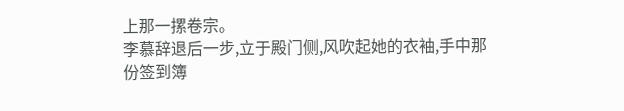上那一摞卷宗。
李慕辞退后一步,立于殿门侧,风吹起她的衣袖,手中那份签到簿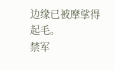边缘已被摩挲得起毛。
禁军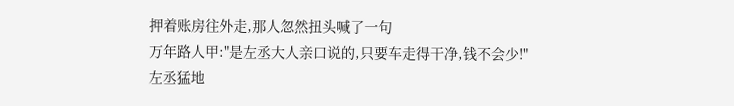押着账房往外走,那人忽然扭头喊了一句
万年路人甲:"是左丞大人亲口说的,只要车走得干净,钱不会少!"
左丞猛地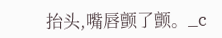抬头,嘴唇颤了颤。_c